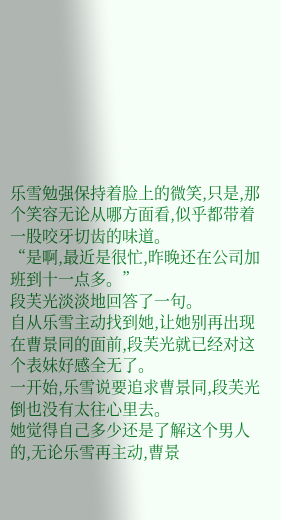乐雪勉强保持着脸上的微笑,只是,那个笑容无论从哪方面看,似乎都带着一股咬牙切齿的味道。
“是啊,最近是很忙,昨晚还在公司加班到十一点多。”
段芙光淡淡地回答了一句。
自从乐雪主动找到她,让她别再出现在曹景同的面前,段芙光就已经对这个表妹好感全无了。
一开始,乐雪说要追求曹景同,段芙光倒也没有太往心里去。
她觉得自己多少还是了解这个男人的,无论乐雪再主动,曹景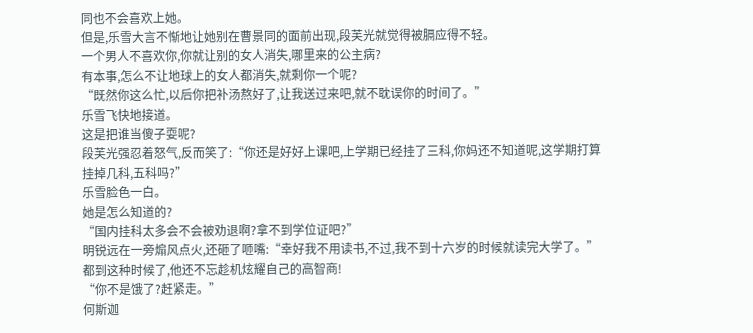同也不会喜欢上她。
但是,乐雪大言不惭地让她别在曹景同的面前出现,段芙光就觉得被膈应得不轻。
一个男人不喜欢你,你就让别的女人消失,哪里来的公主病?
有本事,怎么不让地球上的女人都消失,就剩你一个呢?
“既然你这么忙,以后你把补汤熬好了,让我送过来吧,就不耽误你的时间了。”
乐雪飞快地接道。
这是把谁当傻子耍呢?
段芙光强忍着怒气,反而笑了:“你还是好好上课吧,上学期已经挂了三科,你妈还不知道呢,这学期打算挂掉几科,五科吗?”
乐雪脸色一白。
她是怎么知道的?
“国内挂科太多会不会被劝退啊?拿不到学位证吧?”
明锐远在一旁煽风点火,还砸了咂嘴:“幸好我不用读书,不过,我不到十六岁的时候就读完大学了。”
都到这种时候了,他还不忘趁机炫耀自己的高智商!
“你不是饿了?赶紧走。”
何斯迦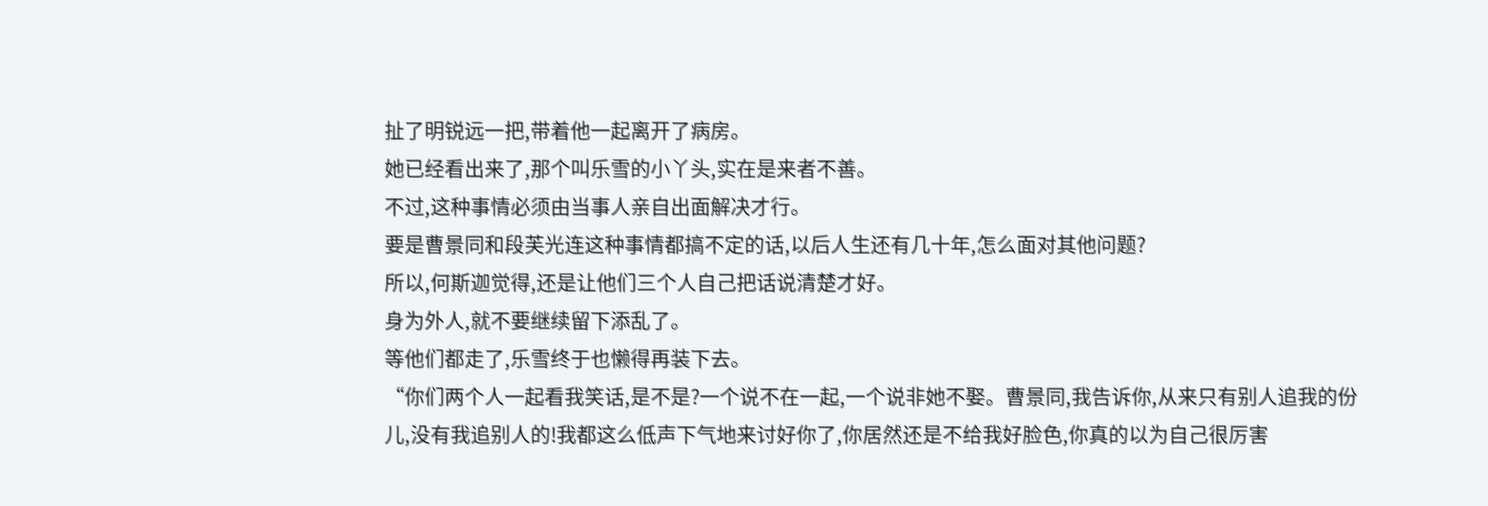扯了明锐远一把,带着他一起离开了病房。
她已经看出来了,那个叫乐雪的小丫头,实在是来者不善。
不过,这种事情必须由当事人亲自出面解决才行。
要是曹景同和段芙光连这种事情都搞不定的话,以后人生还有几十年,怎么面对其他问题?
所以,何斯迦觉得,还是让他们三个人自己把话说清楚才好。
身为外人,就不要继续留下添乱了。
等他们都走了,乐雪终于也懒得再装下去。
“你们两个人一起看我笑话,是不是?一个说不在一起,一个说非她不娶。曹景同,我告诉你,从来只有别人追我的份儿,没有我追别人的!我都这么低声下气地来讨好你了,你居然还是不给我好脸色,你真的以为自己很厉害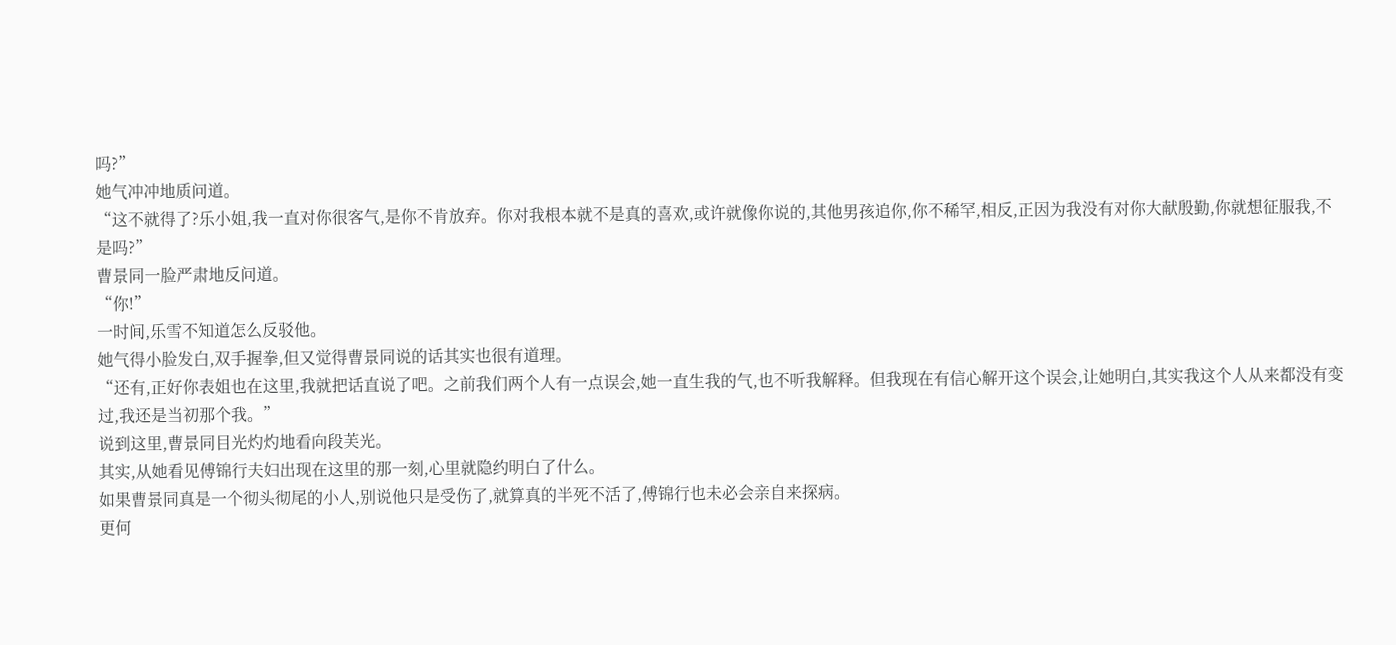吗?”
她气冲冲地质问道。
“这不就得了?乐小姐,我一直对你很客气,是你不肯放弃。你对我根本就不是真的喜欢,或许就像你说的,其他男孩追你,你不稀罕,相反,正因为我没有对你大献殷勤,你就想征服我,不是吗?”
曹景同一脸严肃地反问道。
“你!”
一时间,乐雪不知道怎么反驳他。
她气得小脸发白,双手握拳,但又觉得曹景同说的话其实也很有道理。
“还有,正好你表姐也在这里,我就把话直说了吧。之前我们两个人有一点误会,她一直生我的气,也不听我解释。但我现在有信心解开这个误会,让她明白,其实我这个人从来都没有变过,我还是当初那个我。”
说到这里,曹景同目光灼灼地看向段芙光。
其实,从她看见傅锦行夫妇出现在这里的那一刻,心里就隐约明白了什么。
如果曹景同真是一个彻头彻尾的小人,别说他只是受伤了,就算真的半死不活了,傅锦行也未必会亲自来探病。
更何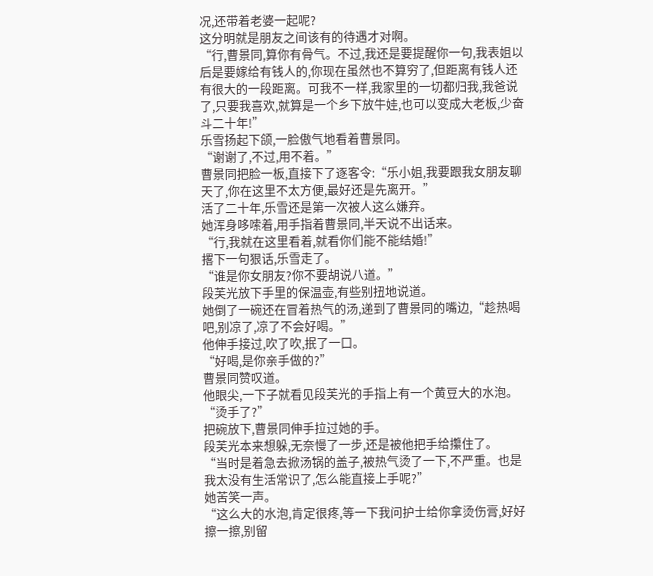况,还带着老婆一起呢?
这分明就是朋友之间该有的待遇才对啊。
“行,曹景同,算你有骨气。不过,我还是要提醒你一句,我表姐以后是要嫁给有钱人的,你现在虽然也不算穷了,但距离有钱人还有很大的一段距离。可我不一样,我家里的一切都归我,我爸说了,只要我喜欢,就算是一个乡下放牛娃,也可以变成大老板,少奋斗二十年!”
乐雪扬起下颌,一脸傲气地看着曹景同。
“谢谢了,不过,用不着。”
曹景同把脸一板,直接下了逐客令:“乐小姐,我要跟我女朋友聊天了,你在这里不太方便,最好还是先离开。”
活了二十年,乐雪还是第一次被人这么嫌弃。
她浑身哆嗦着,用手指着曹景同,半天说不出话来。
“行,我就在这里看着,就看你们能不能结婚!”
撂下一句狠话,乐雪走了。
“谁是你女朋友?你不要胡说八道。”
段芙光放下手里的保温壶,有些别扭地说道。
她倒了一碗还在冒着热气的汤,递到了曹景同的嘴边,“趁热喝吧,别凉了,凉了不会好喝。”
他伸手接过,吹了吹,抿了一口。
“好喝,是你亲手做的?”
曹景同赞叹道。
他眼尖,一下子就看见段芙光的手指上有一个黄豆大的水泡。
“烫手了?”
把碗放下,曹景同伸手拉过她的手。
段芙光本来想躲,无奈慢了一步,还是被他把手给攥住了。
“当时是着急去掀汤锅的盖子,被热气烫了一下,不严重。也是我太没有生活常识了,怎么能直接上手呢?”
她苦笑一声。
“这么大的水泡,肯定很疼,等一下我问护士给你拿烫伤膏,好好擦一擦,别留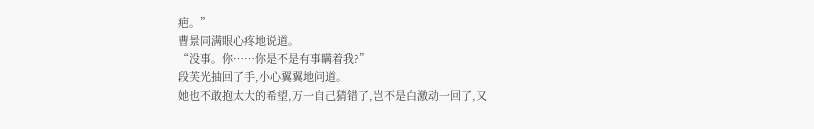疤。”
曹景同满眼心疼地说道。
“没事。你……你是不是有事瞒着我?”
段芙光抽回了手,小心翼翼地问道。
她也不敢抱太大的希望,万一自己猜错了,岂不是白激动一回了,又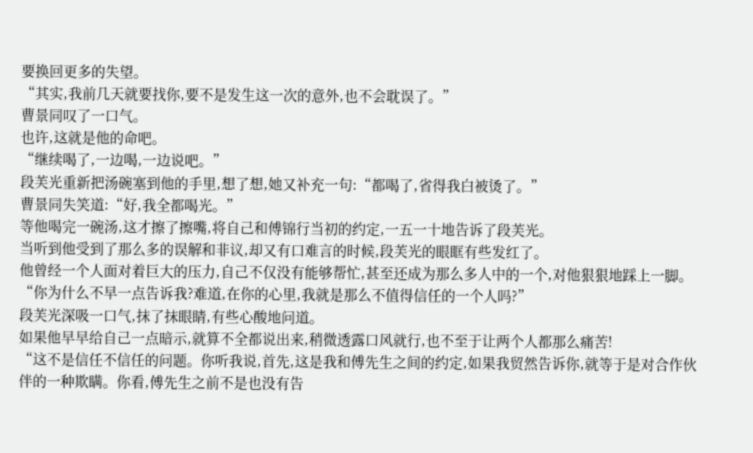要换回更多的失望。
“其实,我前几天就要找你,要不是发生这一次的意外,也不会耽误了。”
曹景同叹了一口气。
也许,这就是他的命吧。
“继续喝了,一边喝,一边说吧。”
段芙光重新把汤碗塞到他的手里,想了想,她又补充一句:“都喝了,省得我白被烫了。”
曹景同失笑道:“好,我全都喝光。”
等他喝完一碗汤,这才擦了擦嘴,将自己和傅锦行当初的约定,一五一十地告诉了段芙光。
当听到他受到了那么多的误解和非议,却又有口难言的时候,段芙光的眼眶有些发红了。
他曾经一个人面对着巨大的压力,自己不仅没有能够帮忙,甚至还成为那么多人中的一个,对他狠狠地踩上一脚。
“你为什么不早一点告诉我?难道,在你的心里,我就是那么不值得信任的一个人吗?”
段芙光深吸一口气,抹了抹眼睛,有些心酸地问道。
如果他早早给自己一点暗示,就算不全都说出来,稍微透露口风就行,也不至于让两个人都那么痛苦!
“这不是信任不信任的问题。你听我说,首先,这是我和傅先生之间的约定,如果我贸然告诉你,就等于是对合作伙伴的一种欺瞒。你看,傅先生之前不是也没有告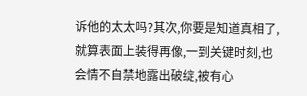诉他的太太吗?其次,你要是知道真相了,就算表面上装得再像,一到关键时刻,也会情不自禁地露出破绽,被有心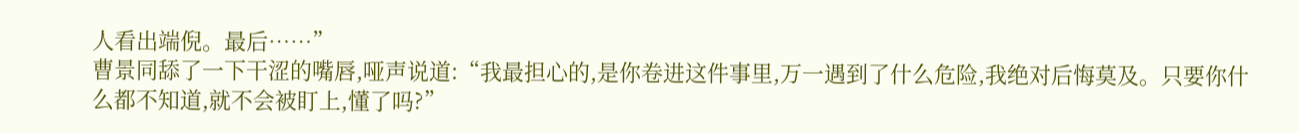人看出端倪。最后……”
曹景同舔了一下干涩的嘴唇,哑声说道:“我最担心的,是你卷进这件事里,万一遇到了什么危险,我绝对后悔莫及。只要你什么都不知道,就不会被盯上,懂了吗?”